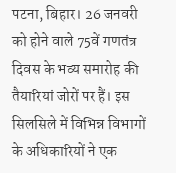पटना, बिहार। 26 जनवरी को होने वाले 75वें गणतंत्र दिवस के भव्य समारोह की तैयारियां जोरों पर हैं। इस सिलसिले में विभिन्न विभागों के अधिकारियों ने एक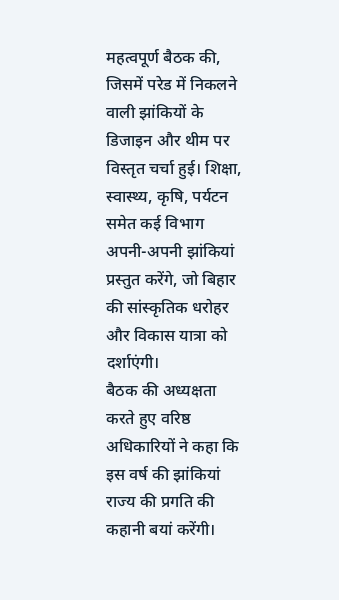महत्वपूर्ण बैठक की, जिसमें परेड में निकलने वाली झांकियों के डिजाइन और थीम पर विस्तृत चर्चा हुई। शिक्षा, स्वास्थ्य, कृषि, पर्यटन समेत कई विभाग अपनी-अपनी झांकियां प्रस्तुत करेंगे, जो बिहार की सांस्कृतिक धरोहर और विकास यात्रा को दर्शाएंगी।
बैठक की अध्यक्षता करते हुए वरिष्ठ अधिकारियों ने कहा कि इस वर्ष की झांकियां राज्य की प्रगति की कहानी बयां करेंगी।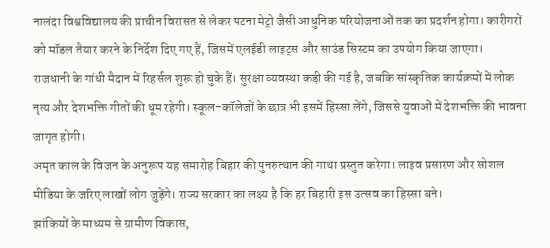नालंदा विश्वविद्यालय की प्राचीन विरासत से लेकर पटना मेट्रो जैसी आधुनिक परियोजनाओं तक का प्रदर्शन होगा। कारीगरों को मॉडल तैयार करने के निर्देश दिए गए हैं, जिसमें एलईडी लाइट्स और साउंड सिस्टम का उपयोग किया जाएगा।
राजधानी के गांधी मैदान में रिहर्सल शुरू हो चुके हैं। सुरक्षा व्यवस्था कड़ी की गई है, जबकि सांस्कृतिक कार्यक्रमों में लोक नृत्य और देशभक्ति गीतों की धूम रहेगी। स्कूल-कॉलेजों के छात्र भी इसमें हिस्सा लेंगे, जिससे युवाओं में देशभक्ति की भावना जागृत होगी।
अमृत काल के विजन के अनुरूप यह समारोह बिहार की पुनरुत्थान की गाथा प्रस्तुत करेगा। लाइव प्रसारण और सोशल मीडिया के जरिए लाखों लोग जुड़ेंगे। राज्य सरकार का लक्ष्य है कि हर बिहारी इस उत्सव का हिस्सा बने।
झांकियों के माध्यम से ग्रामीण विकास,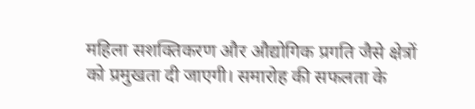महिला सशक्तिकरण और औद्योगिक प्रगति जैसे क्षेत्रों को प्रमुखता दी जाएगी। समारोह की सफलता के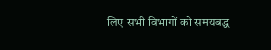लिए सभी विभागों को समयबद्ध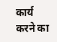कार्य करने का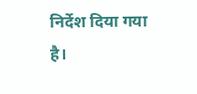निर्देश दिया गया है।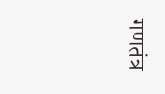गणतंत्र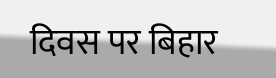दिवस पर बिहार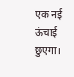एक नई ऊंचाई छुएगा।